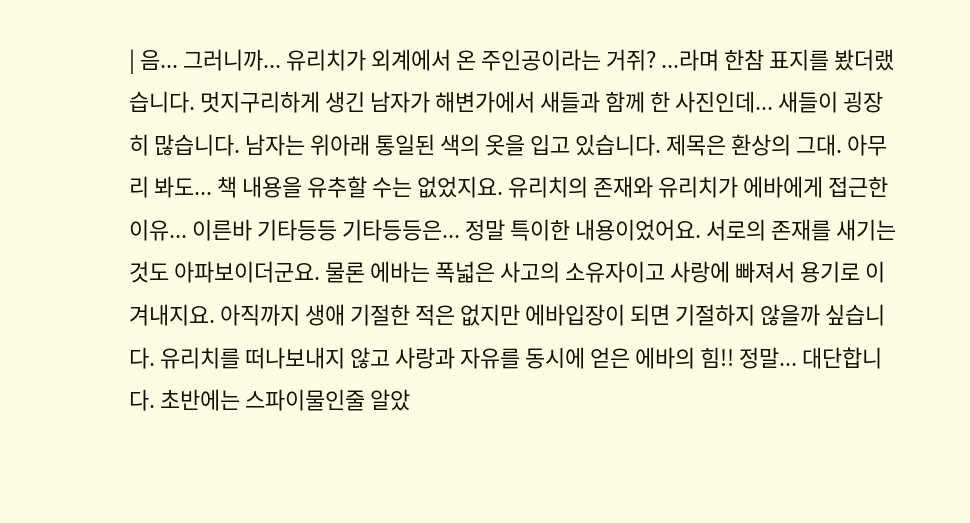| 음... 그러니까... 유리치가 외계에서 온 주인공이라는 거쥐? ...라며 한참 표지를 봤더랬습니다. 멋지구리하게 생긴 남자가 해변가에서 새들과 함께 한 사진인데... 새들이 굉장히 많습니다. 남자는 위아래 통일된 색의 옷을 입고 있습니다. 제목은 환상의 그대. 아무리 봐도... 책 내용을 유추할 수는 없었지요. 유리치의 존재와 유리치가 에바에게 접근한 이유... 이른바 기타등등 기타등등은... 정말 특이한 내용이었어요. 서로의 존재를 새기는 것도 아파보이더군요. 물론 에바는 폭넓은 사고의 소유자이고 사랑에 빠져서 용기로 이겨내지요. 아직까지 생애 기절한 적은 없지만 에바입장이 되면 기절하지 않을까 싶습니다. 유리치를 떠나보내지 않고 사랑과 자유를 동시에 얻은 에바의 힘!! 정말... 대단합니다. 초반에는 스파이물인줄 알았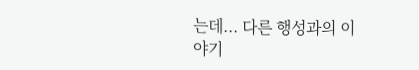는데... 다른 행성과의 이야기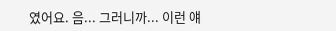였어요. 음... 그러니까... 이런 얘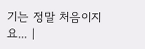기는 정말 처음이지요... |